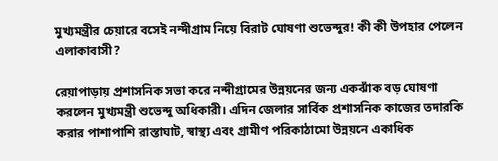মুখ্যমন্ত্রীর চেয়ারে বসেই নন্দীগ্রাম নিয়ে বিরাট ঘোষণা শুভেন্দুর! কী কী উপহার পেলেন এলাকাবাসী?

রেয়াপাড়ায় প্রশাসনিক সভা করে নন্দীগ্রামের উন্নয়নের জন্য একঝাঁক বড় ঘোষণা করলেন মুখ্যমন্ত্রী শুভেন্দু অধিকারী। এদিন জেলার সার্বিক প্রশাসনিক কাজের তদারকি করার পাশাপাশি রাস্তাঘাট, স্বাস্থ্য এবং গ্রামীণ পরিকাঠামো উন্নয়নে একাধিক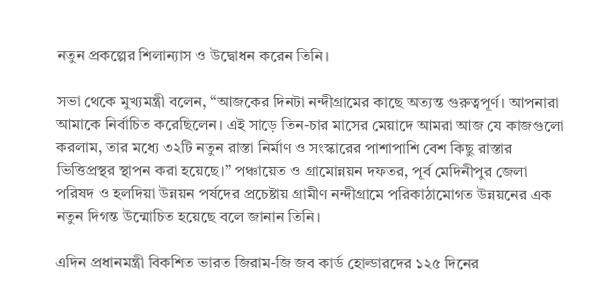নতুন প্রকল্পের শিলান্যাস ও উদ্বোধন করেন তিনি।

সভা থেকে মুখ্যমন্ত্রী বলেন, “আজকের দিনটা নন্দীগ্রামের কাছে অত্যন্ত গুরুত্বপূর্ণ। আপনারা আমাকে নির্বাচিত করেছিলেন। এই সাড়ে তিন-চার মাসের মেয়াদে আমরা আজ যে কাজগুলো করলাম, তার মধ্যে ৩২টি নতুন রাস্তা নির্মাণ ও সংস্কারের পাশাপাশি বেশ কিছু রাস্তার ভিত্তিপ্রস্থর স্থাপন করা হয়েছে।” পঞ্চায়েত ও গ্রামোন্নয়ন দফতর, পূর্ব মেদিনীপুর জেলা পরিষদ ও হলদিয়া উন্নয়ন পর্ষদের প্রচেষ্টায় গ্রামীণ নন্দীগ্রামে পরিকাঠামোগত উন্নয়নের এক নতুন দিগন্ত উন্মোচিত হয়েছে বলে জানান তিনি।

এদিন প্রধানমন্ত্রী বিকশিত ভারত জিরাম-জি জব কার্ড হোল্ডারদের ১২৫ দিনের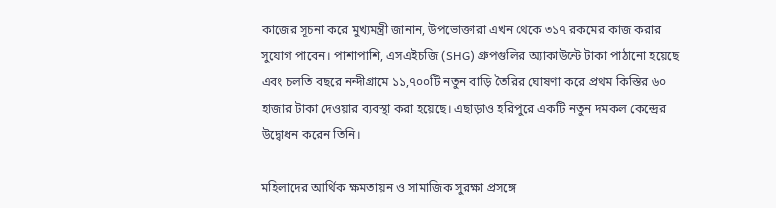কাজের সূচনা করে মুখ্যমন্ত্রী জানান, উপভোক্তারা এখন থেকে ৩১৭ রকমের কাজ করার সুযোগ পাবেন। পাশাপাশি, এসএইচজি (SHG) গ্রুপগুলির অ্যাকাউন্টে টাকা পাঠানো হয়েছে এবং চলতি বছরে নন্দীগ্রামে ১১,৭০০টি নতুন বাড়ি তৈরির ঘোষণা করে প্রথম কিস্তির ৬০ হাজার টাকা দেওয়ার ব্যবস্থা করা হয়েছে। এছাড়াও হরিপুরে একটি নতুন দমকল কেন্দ্রের উদ্বোধন করেন তিনি।

মহিলাদের আর্থিক ক্ষমতায়ন ও সামাজিক সুরক্ষা প্রসঙ্গে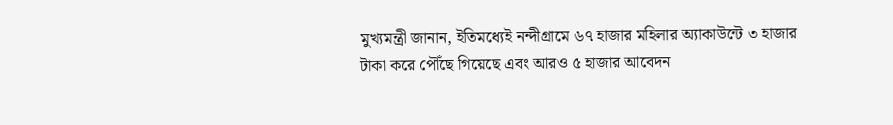মুখ্যমন্ত্রী জানান, ইতিমধ্যেই নন্দীগ্রামে ৬৭ হাজার মহিলার অ্যাকাউন্টে ৩ হাজার টাকা করে পৌঁছে গিয়েছে এবং আরও ৫ হাজার আবেদন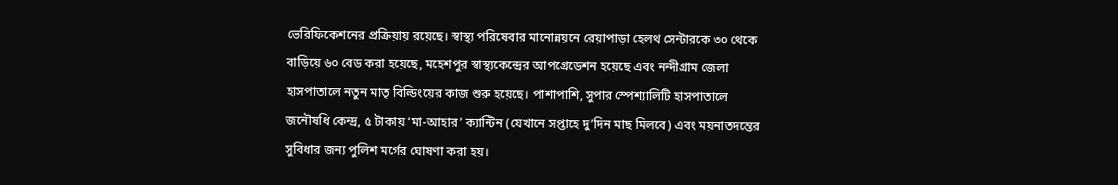ভেরিফিকেশনের প্রক্রিয়ায় রয়েছে। স্বাস্থ্য পরিষেবার মানোন্নয়নে রেয়াপাড়া হেলথ সেন্টারকে ৩০ থেকে বাড়িয়ে ৬০ বেড করা হয়েছে, মহেশপুর স্বাস্থ্যকেন্দ্রের আপগ্রেডেশন হয়েছে এবং নন্দীগ্রাম জেলা হাসপাতালে নতুন মাতৃ বিল্ডিংয়ের কাজ শুরু হয়েছে। পাশাপাশি, সুপার স্পেশ্যালিটি হাসপাতালে জনৌষধি কেন্দ্র, ৫ টাকায় ‘মা-আহার’ ক্যান্টিন (যেখানে সপ্তাহে দু’দিন মাছ মিলবে) এবং ময়নাতদন্তের সুবিধার জন্য পুলিশ মর্গের ঘোষণা করা হয়।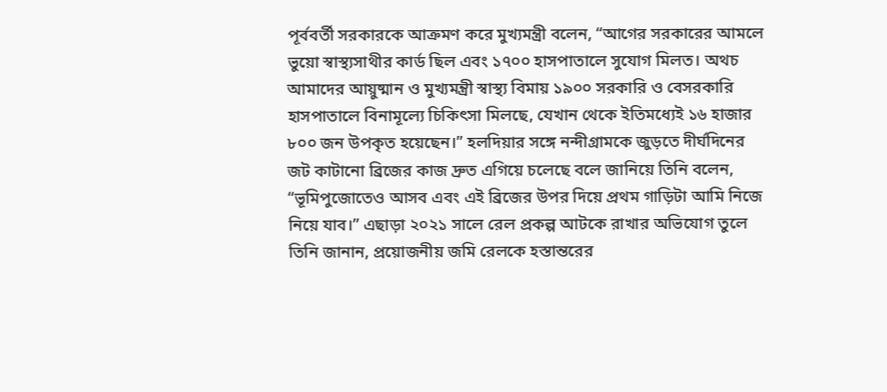পূর্ববর্তী সরকারকে আক্রমণ করে মুখ্যমন্ত্রী বলেন, “আগের সরকারের আমলে ভুয়ো স্বাস্থ্যসাথীর কার্ড ছিল এবং ১৭০০ হাসপাতালে সুযোগ মিলত। অথচ আমাদের আয়ুষ্মান ও মুখ্যমন্ত্রী স্বাস্থ্য বিমায় ১৯০০ সরকারি ও বেসরকারি হাসপাতালে বিনামূল্যে চিকিৎসা মিলছে, যেখান থেকে ইতিমধ্যেই ১৬ হাজার ৮০০ জন উপকৃত হয়েছেন।” হলদিয়ার সঙ্গে নন্দীগ্রামকে জুড়তে দীর্ঘদিনের জট কাটানো ব্রিজের কাজ দ্রুত এগিয়ে চলেছে বলে জানিয়ে তিনি বলেন, “ভূমিপুজোতেও আসব এবং এই ব্রিজের উপর দিয়ে প্রথম গাড়িটা আমি নিজে নিয়ে যাব।” এছাড়া ২০২১ সালে রেল প্রকল্প আটকে রাখার অভিযোগ তুলে তিনি জানান, প্রয়োজনীয় জমি রেলকে হস্তান্তরের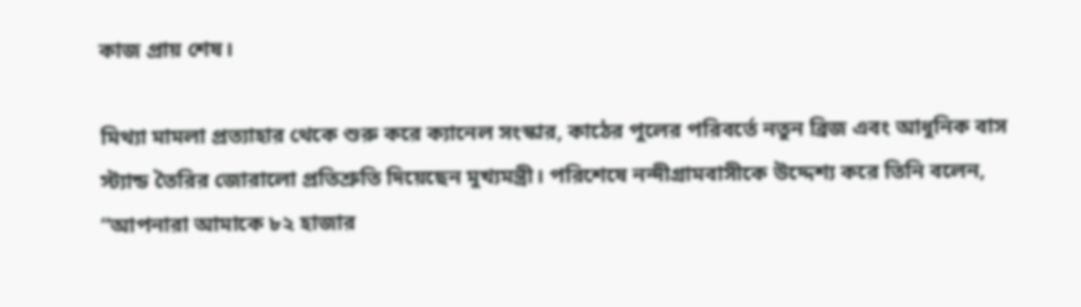কাজ প্রায় শেষ।

মিথ্যা মামলা প্রত্যাহার থেকে শুরু করে ক্যানেল সংস্কার, কাঠের পুলের পরিবর্তে নতুন ব্রিজ এবং আধুনিক বাস স্ট্যান্ড তৈরির জোরালো প্রতিশ্রুতি দিয়েছেন মুখ্যমন্ত্রী। পরিশেষে নন্দীগ্রামবাসীকে উদ্দেশ্য করে তিনি বলেন, “আপনারা আমাকে ৮২ হাজার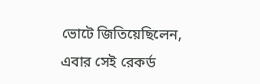ভোটে জিতিয়েছিলেন, এবার সেই রেকর্ড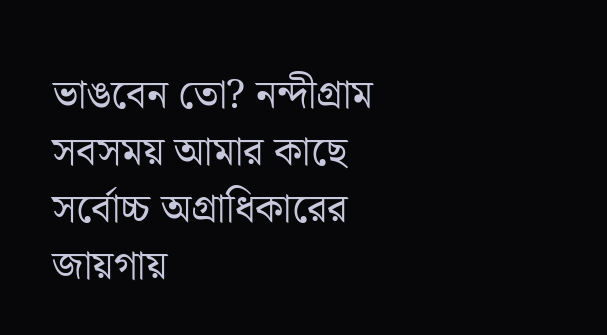ভাঙবেন তো? নন্দীগ্রাম সবসময় আমার কাছে সর্বোচ্চ অগ্রাধিকারের জায়গায়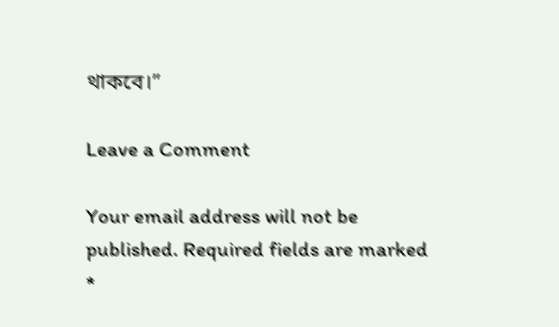থাকবে।”

Leave a Comment

Your email address will not be published. Required fields are marked *